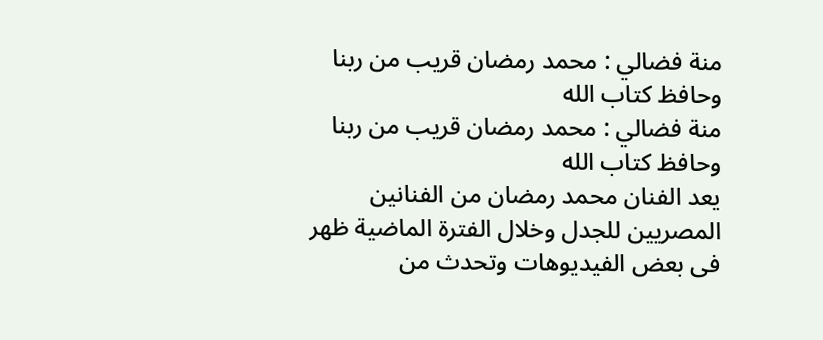منة فضالي : محمد رمضان قريب من ربنا وحافظ كتاب الله
منة فضالي : محمد رمضان قريب من ربنا وحافظ كتاب الله
يعد الفنان محمد رمضان من الفنانين المصريين للجدل وخلال الفترة الماضية ظهر فى بعض الفيديوهات وتحدث من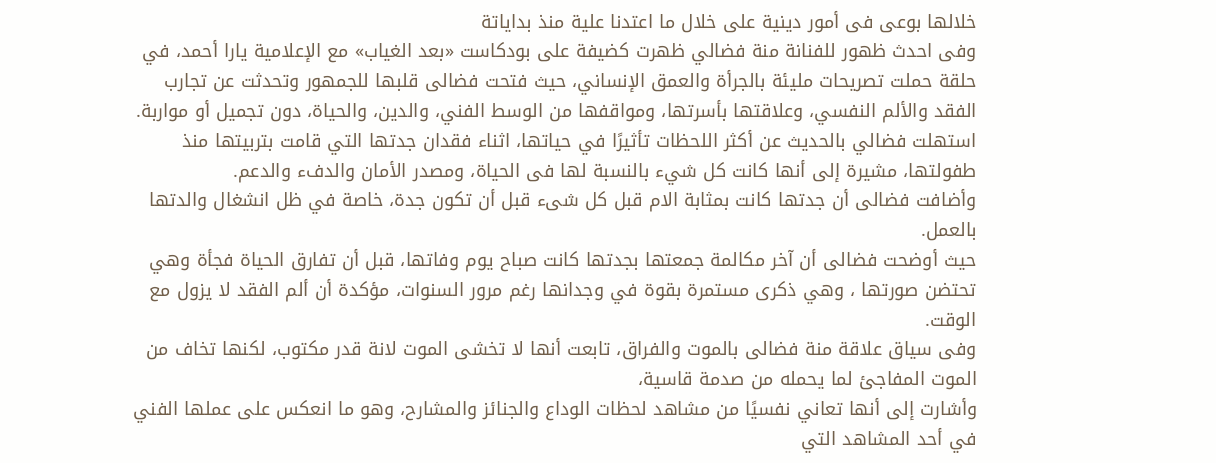خلالها بوعى فى أمور دينية على خلال ما اعتدنا علية منذ بداياتة
وفى احدث ظهور للفنانة منة فضالي ظهرت كضيفة على بودكاست «بعد الغياب» مع الإعلامية يارا أحمد، في حلقة حملت تصريحات مليئة بالجرأة والعمق الإنساني، حيث فتحت فضالى قلبها للجمهور وتحدثت عن تجارب الفقد والألم النفسي، وعلاقتها بأسرتها، ومواقفها من الوسط الفني، والدين، والحياة، دون تجميل أو مواربة.
استهلت فضالي بالحديث عن أكثر اللحظات تأثيرًا في حياتها، اثناء فقدان جدتها التي قامت بتربيتها منذ طفولتها، مشيرة إلى أنها كانت كل شيء بالنسبة لها فى الحياة، ومصدر الأمان والدفء والدعم.
وأضافت فضالى أن جدتها كانت بمثابة الام قبل كل شىء قبل أن تكون جدة، خاصة في ظل انشغال والدتها بالعمل.
حيث أوضحت فضالى أن آخر مكالمة جمعتها بجدتها كانت صباح يوم وفاتها، قبل أن تفارق الحياة فجأة وهي تحتضن صورتها ، وهي ذكرى مستمرة بقوة في وجدانها رغم مرور السنوات، مؤكدة أن ألم الفقد لا يزول مع الوقت.
وفى سياق علاقة منة فضالى بالموت والفراق، تابعت أنها لا تخشى الموت لانة قدر مكتوب، لكنها تخاف من الموت المفاجئ لما يحمله من صدمة قاسية،
وأشارت إلى أنها تعاني نفسيًا من مشاهد لحظات الوداع والجنائز والمشارح، وهو ما انعكس على عملها الفني في أحد المشاهد التي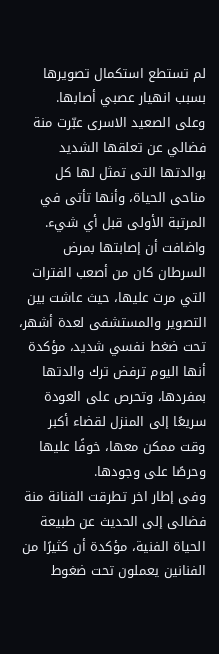لم تستطع استكمال تصويرها بسبب انهيار عصبي أصابها.
وعلى الصعيد الاسرى عبّرت منة فضالي عن تعلقها الشديد بوالدتها التى تمثل لها كل مناحى الحياة، وأنها تأتى في المرتبة الأولى قبل أي شيء.
واضافت أن إصابتها بمرض السرطان كان من أصعب الفترات التي مرت عليها، حيث عاشت بين التصوير والمستشفى لعدة أشهر، تحت ضغط نفسي شديد، مؤكدة أنها اليوم ترفض ترك والدتها بمفردها، وتحرص على العودة سريعًا إلى المنزل لقضاء أكبر وقت ممكن معها، خوفًا عليها وحرصًا على وجودها.
وفى إطار اخر تطرقت الفنانة منة فضالى إلى الحديث عن طبيعة الحياة الفنية، مؤكدة أن كثيرًا من الفنانين يعملون تحت ضغوط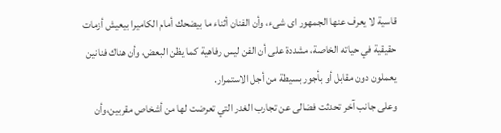قاسية لا يعرف عنها الجمهور اى شىء، وأن الفنان أثناء ما بيضحك أمام الكاميرا بيعيش أزمات حقيقية في حياته الخاصة، مشددة على أن الفن ليس رفاهية كما يظن البعض، وأن هناك فنانين يعملون دون مقابل أو بأجور بسيطة من أجل الاستمرار.
وعلى جانب آخر تحدثت فضالى عن تجارب الغدر التي تعرضت لها من أشخاص مقربين،وأن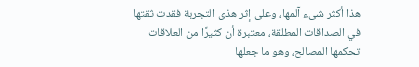هذا أكثر شىء آلمها، وعلى إثر هذى التجربة فقدت ثقتها في الصداقات المطلقة، معتبرة أن كثيرًا من العلاقات تحكمها المصالح، وهو ما جعلها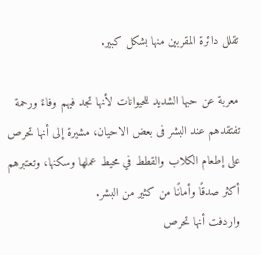تقلل دائرة المقربين منها بشكل كبير.

معربة عن حبها الشديد للحيوانات لأنها تجد فيهم وفاءً ورحمة تفتقدهم عند البشر فى بعض الاحيان، مشيرة إلى أنها تحرص على إطعام الكلاب والقطط في محيط عملها وسكنها، وتعتبرهم أكثر صدقًا وأمانًا من كثير من البشر.
واردفت أنها تحرص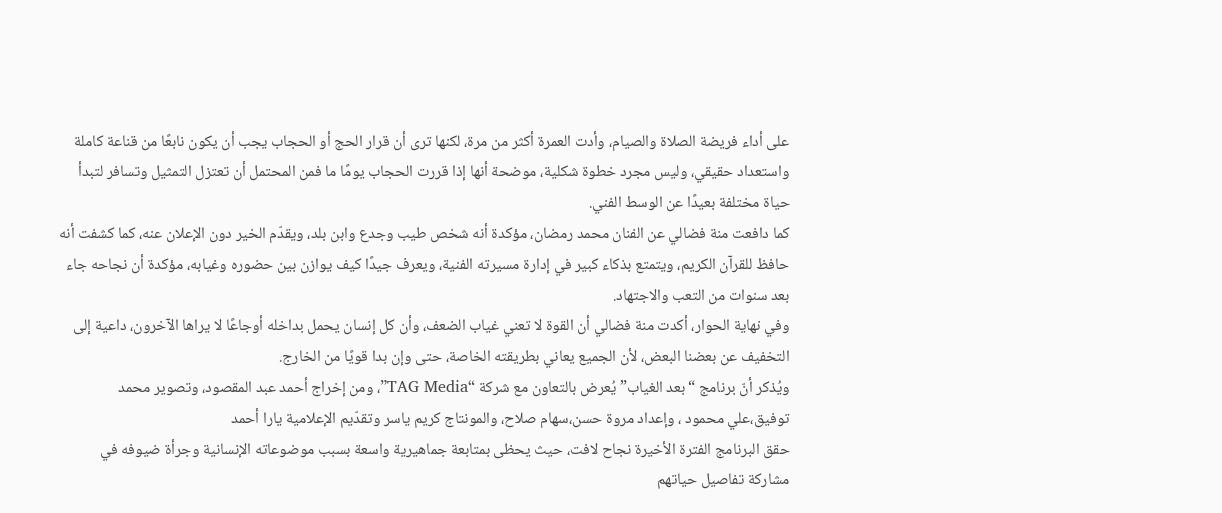على أداء فريضة الصلاة والصيام، وأدت العمرة أكثر من مرة، لكنها ترى أن قرار الحج أو الحجاب يجب أن يكون نابعًا من قناعة كاملة واستعداد حقيقي، وليس مجرد خطوة شكلية، موضحة أنها إذا قررت الحجاب يومًا ما فمن المحتمل أن تعتزل التمثيل وتسافر لتبدأ حياة مختلفة بعيدًا عن الوسط الفني.
كما دافعت منة فضالي عن الفنان محمد رمضان، مؤكدة أنه شخص طيب وجدع وابن بلد، ويقدّم الخير دون الإعلان عنه، كما كشفت أنه حافظ للقرآن الكريم، ويتمتع بذكاء كبير في إدارة مسيرته الفنية، ويعرف جيدًا كيف يوازن بين حضوره وغيابه، مؤكدة أن نجاحه جاء بعد سنوات من التعب والاجتهاد.
وفي نهاية الحوار، أكدت منة فضالي أن القوة لا تعني غياب الضعف، وأن كل إنسان يحمل بداخله أوجاعًا لا يراها الآخرون، داعية إلى التخفيف عن بعضنا البعض، لأن الجميع يعاني بطريقته الخاصة، حتى وإن بدا قويًا من الخارج.
ويُذكر أنّ برنامج “بعد الغياب” يُعرض بالتعاون مع شركة “TAG Media”، ومن إخراج أحمد عبد المقصود، وتصوير محمد توفيق،علي محمود ، وإعداد مروة حسن،سهام صلاح، والمونتاج كريم ياسر وتقدّيم الإعلامية يارا أحمد
حقق البرنامج الفترة الأخيرة نجاح لافت، حيث يحظى بمتابعة جماهيرية واسعة بسبب موضوعاته الإنسانية وجرأة ضيوفه في مشاركة تفاصيل حياتهم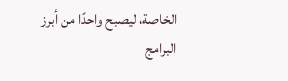الخاصة، ليصبح واحدًا من أبرز البرامج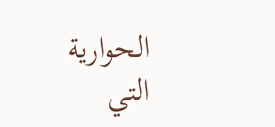الحوارية التي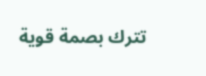تترك بصمة قوية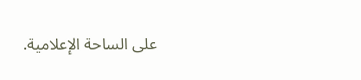على الساحة الإعلامية.